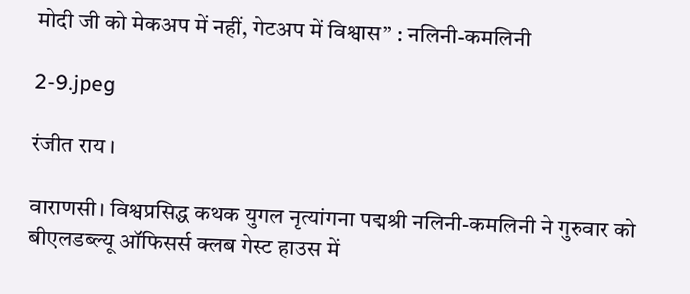मोदी जी को मेकअप में नहीं, गेटअप में विश्वास” : नलिनी-कमलिनी

2-9.jpeg

रंजीत राय ।

वाराणसी। विश्वप्रसिद्ध कथक युगल नृत्यांगना पद्मश्री नलिनी-कमलिनी ने गुरुवार को बीएलडब्ल्यू ऑफिसर्स क्लब गेस्ट हाउस में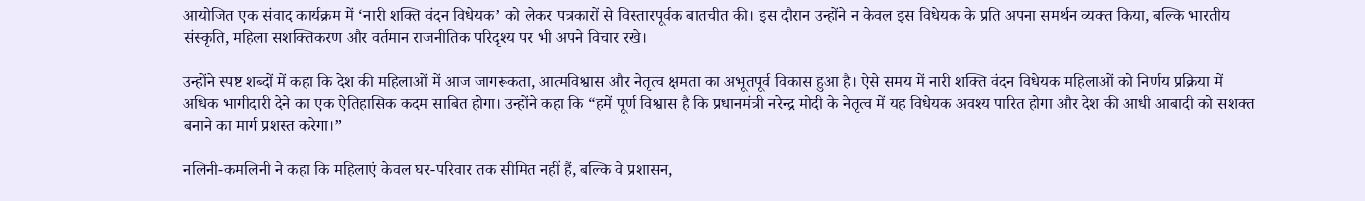आयोजित एक संवाद कार्यक्रम में ‘नारी शक्ति वंदन विधेयक’ को लेकर पत्रकारों से विस्तारपूर्वक बातचीत की। इस दौरान उन्होंने न केवल इस विधेयक के प्रति अपना समर्थन व्यक्त किया, बल्कि भारतीय संस्कृति, महिला सशक्तिकरण और वर्तमान राजनीतिक परिदृश्य पर भी अपने विचार रखे।

उन्होंने स्पष्ट शब्दों में कहा कि देश की महिलाओं में आज जागरूकता, आत्मविश्वास और नेतृत्व क्षमता का अभूतपूर्व विकास हुआ है। ऐसे समय में नारी शक्ति वंदन विधेयक महिलाओं को निर्णय प्रक्रिया में अधिक भागीदारी देने का एक ऐतिहासिक कदम साबित होगा। उन्होंने कहा कि “हमें पूर्ण विश्वास है कि प्रधानमंत्री नरेन्द्र मोदी के नेतृत्व में यह विधेयक अवश्य पारित होगा और देश की आधी आबादी को सशक्त बनाने का मार्ग प्रशस्त करेगा।”

नलिनी-कमलिनी ने कहा कि महिलाएं केवल घर-परिवार तक सीमित नहीं हैं, बल्कि वे प्रशासन,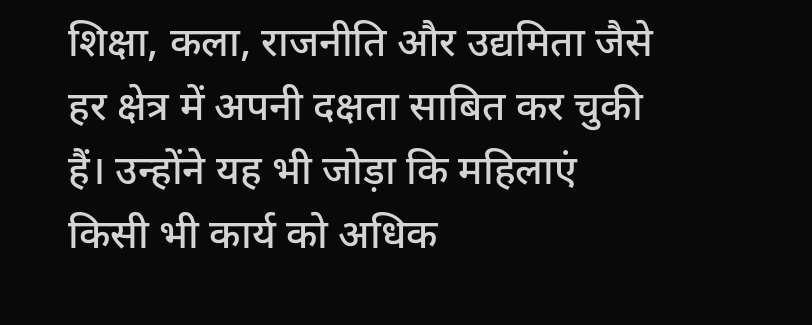शिक्षा, कला, राजनीति और उद्यमिता जैसे हर क्षेत्र में अपनी दक्षता साबित कर चुकी हैं। उन्होंने यह भी जोड़ा कि महिलाएं किसी भी कार्य को अधिक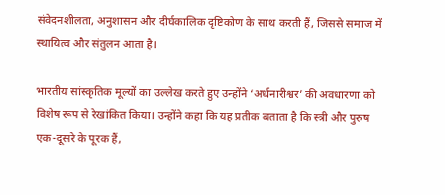संवेदनशीलता, अनुशासन और दीर्घकालिक दृष्टिकोण के साथ करती हैं, जिससे समाज में स्थायित्व और संतुलन आता है।

भारतीय सांस्कृतिक मूल्यों का उल्लेख करते हुए उन्होंने ‘अर्धनारीश्वर’ की अवधारणा को विशेष रूप से रेखांकित किया। उन्होंने कहा कि यह प्रतीक बताता है कि स्त्री और पुरुष एक-दूसरे के पूरक हैं,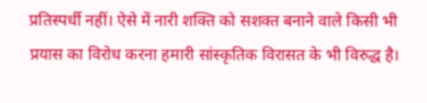प्रतिस्पर्धी नहीं। ऐसे में नारी शक्ति को सशक्त बनाने वाले किसी भी प्रयास का विरोध करना हमारी सांस्कृतिक विरासत के भी विरुद्ध है।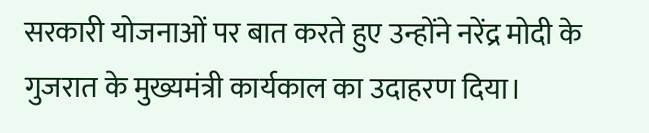सरकारी योजनाओं पर बात करते हुए उन्होंने नरेंद्र मोदी के गुजरात के मुख्यमंत्री कार्यकाल का उदाहरण दिया।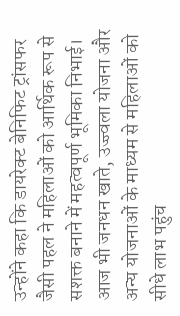उन्होंने कहा कि डायरेक्ट बेनिफिट ट्रांसफर जैसी पहल ने महिलाओं को आर्थिक रूप से सशक्त बनाने में महत्वपूर्ण भूमिका निभाई। आज भी जनधन खाते, उज्ज्वला योजना और अन्य योजनाओं के माध्यम से महिलाओं को सीधे लाभ पहुंच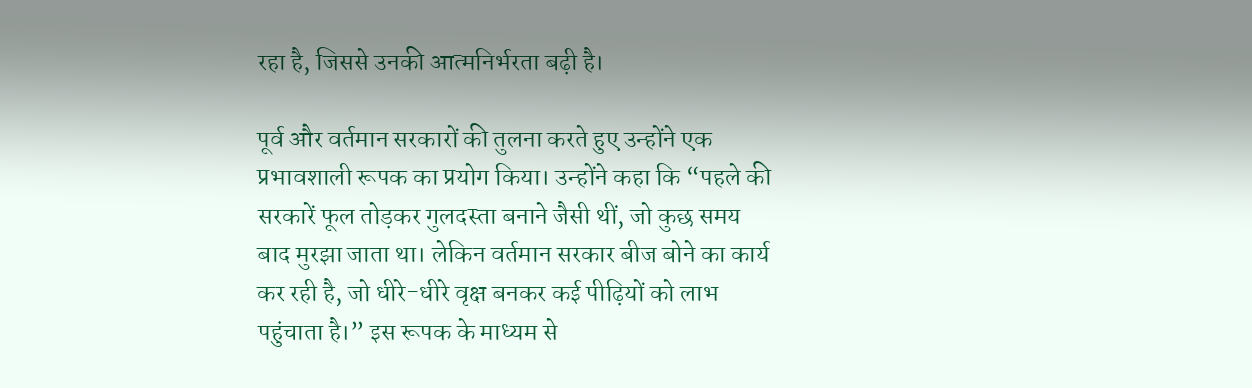रहा है, जिससे उनकी आत्मनिर्भरता बढ़ी है।

पूर्व और वर्तमान सरकारों की तुलना करते हुए उन्होंने एक प्रभावशाली रूपक का प्रयोग किया। उन्होंने कहा कि “पहले की सरकारें फूल तोड़कर गुलदस्ता बनाने जैसी थीं, जो कुछ समय बाद मुरझा जाता था। लेकिन वर्तमान सरकार बीज बोने का कार्य कर रही है, जो धीरे-धीरे वृक्ष बनकर कई पीढ़ियों को लाभ पहुंचाता है।” इस रूपक के माध्यम से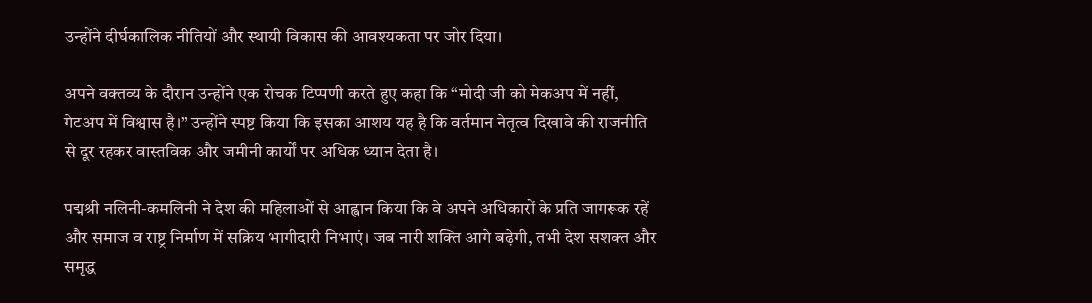उन्होंने दीर्घकालिक नीतियों और स्थायी विकास की आवश्यकता पर जोर दिया।

अपने वक्तव्य के दौरान उन्होंने एक रोचक टिप्पणी करते हुए कहा कि “मोदी जी को मेकअप में नहीं, गेटअप में विश्वास है।” उन्होंने स्पष्ट किया कि इसका आशय यह है कि वर्तमान नेतृत्व दिखावे की राजनीति से दूर रहकर वास्तविक और जमीनी कार्यों पर अधिक ध्यान देता है।

पद्मश्री नलिनी-कमलिनी ने देश की महिलाओं से आह्वान किया कि वे अपने अधिकारों के प्रति जागरूक रहें और समाज व राष्ट्र निर्माण में सक्रिय भागीदारी निभाएं। जब नारी शक्ति आगे बढ़ेगी, तभी देश सशक्त और समृद्ध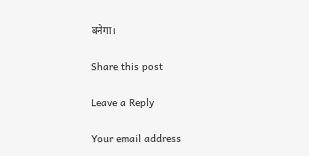बनेगा।

Share this post

Leave a Reply

Your email address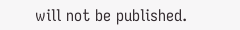will not be published.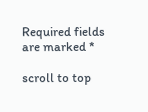Required fields are marked *

scroll to top